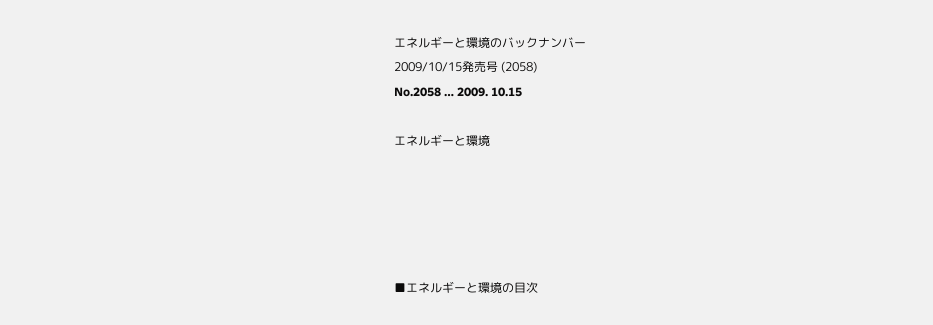エネルギーと環境のバックナンバー
2009/10/15発売号 (2058)
No.2058 … 2009. 10.15

エネルギーと環境





■エネルギーと環境の目次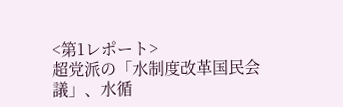<第1レポート>
超党派の「水制度改革国民会議」、水循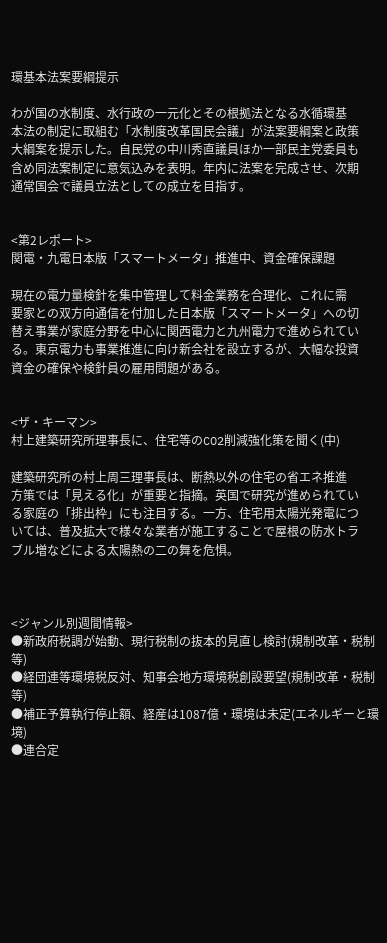環基本法案要綱提示

わが国の水制度、水行政の一元化とその根拠法となる水循環基
本法の制定に取組む「水制度改革国民会議」が法案要綱案と政策
大綱案を提示した。自民党の中川秀直議員ほか一部民主党委員も
含め同法案制定に意気込みを表明。年内に法案を完成させ、次期
通常国会で議員立法としての成立を目指す。


<第2レポート>
関電・九電日本版「スマートメータ」推進中、資金確保課題

現在の電力量検針を集中管理して料金業務を合理化、これに需
要家との双方向通信を付加した日本版「スマートメータ」への切
替え事業が家庭分野を中心に関西電力と九州電力で進められてい
る。東京電力も事業推進に向け新会社を設立するが、大幅な投資
資金の確保や検針員の雇用問題がある。


<ザ・キーマン>
村上建築研究所理事長に、住宅等のCO2削減強化策を聞く(中)

建築研究所の村上周三理事長は、断熱以外の住宅の省エネ推進
方策では「見える化」が重要と指摘。英国で研究が進められてい
る家庭の「排出枠」にも注目する。一方、住宅用太陽光発電につ
いては、普及拡大で様々な業者が施工することで屋根の防水トラ
ブル増などによる太陽熱の二の舞を危惧。



<ジャンル別週間情報>
●新政府税調が始動、現行税制の抜本的見直し検討(規制改革・税制等)
●経団連等環境税反対、知事会地方環境税創設要望(規制改革・税制等)
●補正予算執行停止額、経産は1087億・環境は未定(エネルギーと環境)
●連合定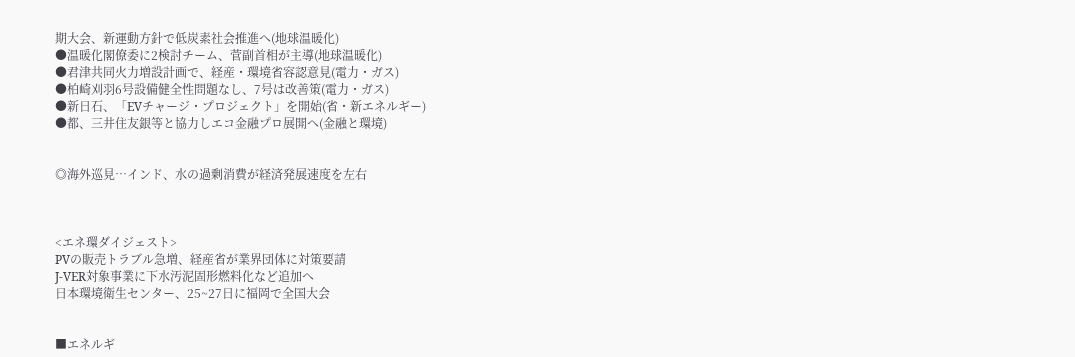期大会、新運動方針で低炭素社会推進へ(地球温暖化)
●温暖化閣僚委に2検討チーム、菅副首相が主導(地球温暖化)
●君津共同火力増設計画で、経産・環境省容認意見(電力・ガス)
●柏崎刈羽6号設備健全性問題なし、7号は改善策(電力・ガス)
●新日石、「EVチャージ・プロジェクト」を開始(省・新エネルギー)
●都、三井住友銀等と協力しエコ金融プロ展開へ(金融と環境)


◎海外巡見…インド、水の過剰消費が経済発展速度を左右



<エネ環ダイジェスト>
PVの販売トラブル急増、経産省が業界団体に対策要請
J-VER対象事業に下水汚泥固形燃料化など追加へ
日本環境衛生センター、25~27日に福岡で全国大会


■エネルギ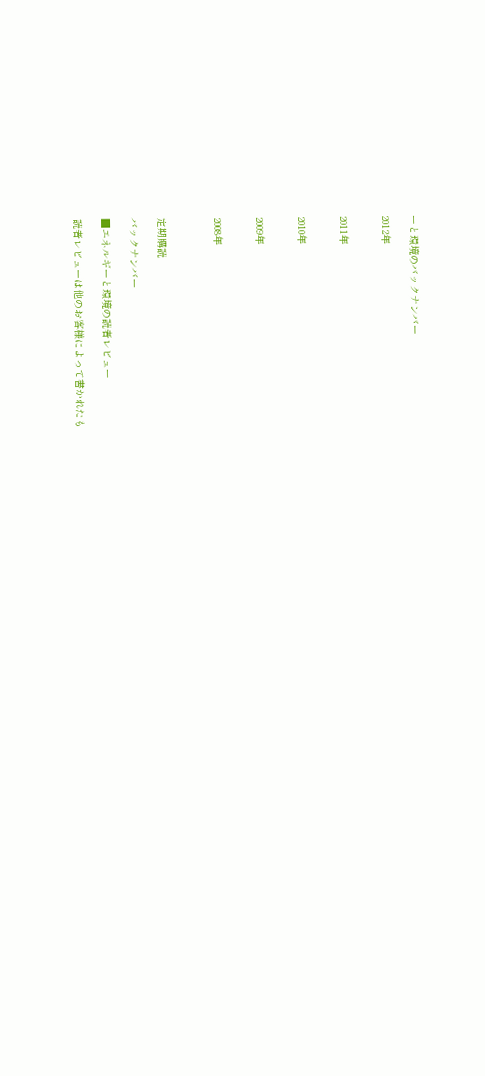ーと環境のバックナンバー

2012年


2011年


2010年


2009年


2008年



定期購読

バックナンバー

■エネルギーと環境の読者レビュー

読者レビューは他のお客様によって書かれたも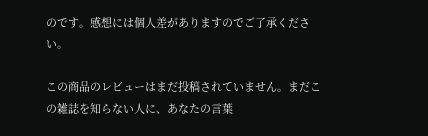のです。感想には個人差がありますのでご了承ください。

この商品のレビューはまだ投稿されていません。まだこの雑誌を知らない人に、あなたの言葉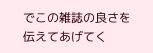でこの雑誌の良さを伝えてあげてく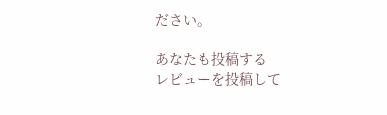ださい。

あなたも投稿する
レビューを投稿して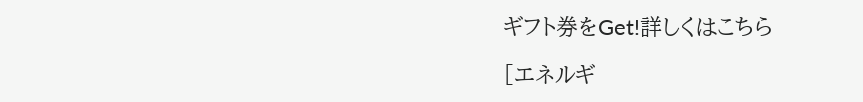ギフト券をGet!詳しくはこちら

[エネルギ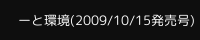ーと環境(2009/10/15発売号)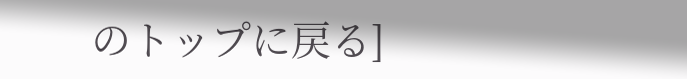のトップに戻る]